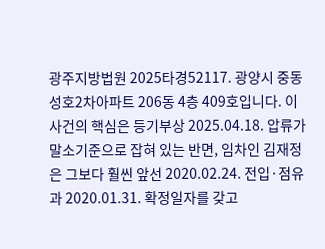광주지방법원 2025타경52117. 광양시 중동 성호2차아파트 206동 4층 409호입니다. 이 사건의 핵심은 등기부상 2025.04.18. 압류가 말소기준으로 잡혀 있는 반면, 임차인 김재정은 그보다 훨씬 앞선 2020.02.24. 전입·점유과 2020.01.31. 확정일자를 갖고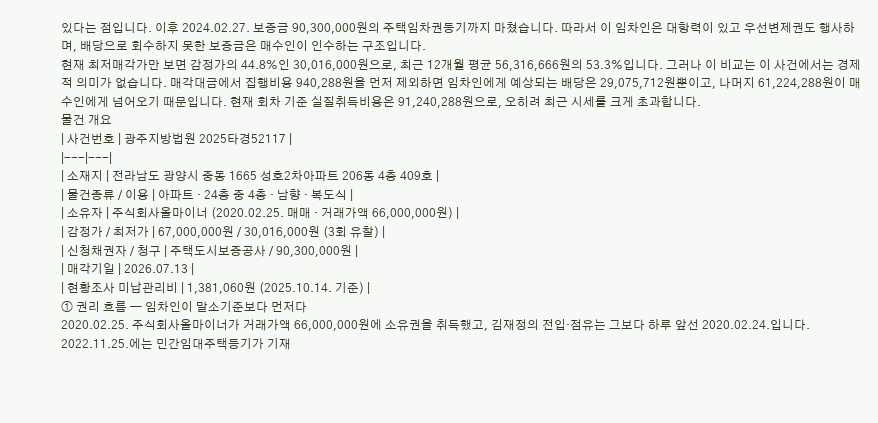있다는 점입니다. 이후 2024.02.27. 보증금 90,300,000원의 주택임차권등기까지 마쳤습니다. 따라서 이 임차인은 대항력이 있고 우선변제권도 행사하며, 배당으로 회수하지 못한 보증금은 매수인이 인수하는 구조입니다.
현재 최저매각가만 보면 감정가의 44.8%인 30,016,000원으로, 최근 12개월 평균 56,316,666원의 53.3%입니다. 그러나 이 비교는 이 사건에서는 경제적 의미가 없습니다. 매각대금에서 집행비용 940,288원을 먼저 제외하면 임차인에게 예상되는 배당은 29,075,712원뿐이고, 나머지 61,224,288원이 매수인에게 넘어오기 때문입니다. 현재 회차 기준 실질취득비용은 91,240,288원으로, 오히려 최근 시세를 크게 초과합니다.
물건 개요
| 사건번호 | 광주지방법원 2025타경52117 |
|---|---|
| 소재지 | 전라남도 광양시 중동 1665 성호2차아파트 206동 4층 409호 |
| 물건종류 / 이용 | 아파트 · 24층 중 4층 · 남향 · 복도식 |
| 소유자 | 주식회사올마이너 (2020.02.25. 매매 · 거래가액 66,000,000원) |
| 감정가 / 최저가 | 67,000,000원 / 30,016,000원 (3회 유찰) |
| 신청채권자 / 청구 | 주택도시보증공사 / 90,300,000원 |
| 매각기일 | 2026.07.13 |
| 현황조사 미납관리비 | 1,381,060원 (2025.10.14. 기준) |
① 권리 흐름 — 임차인이 말소기준보다 먼저다
2020.02.25. 주식회사올마이너가 거래가액 66,000,000원에 소유권을 취득했고, 김재정의 전입·점유는 그보다 하루 앞선 2020.02.24.입니다. 2022.11.25.에는 민간임대주택등기가 기재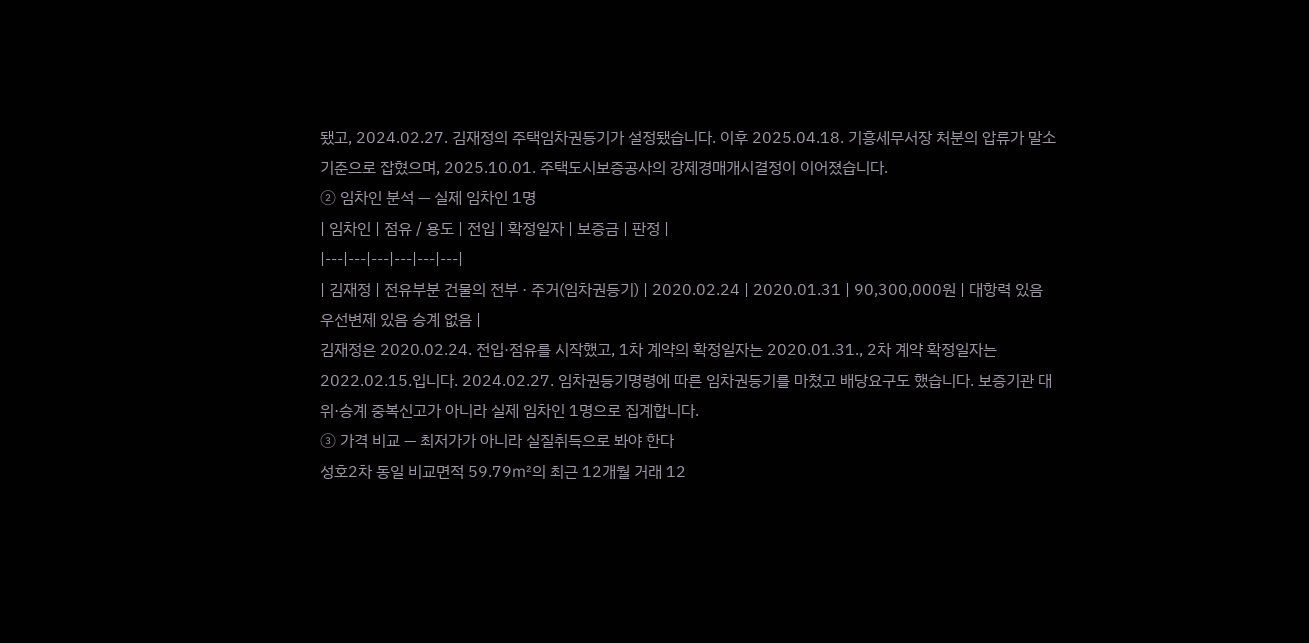됐고, 2024.02.27. 김재정의 주택임차권등기가 설정됐습니다. 이후 2025.04.18. 기흥세무서장 처분의 압류가 말소기준으로 잡혔으며, 2025.10.01. 주택도시보증공사의 강제경매개시결정이 이어졌습니다.
② 임차인 분석 — 실제 임차인 1명
| 임차인 | 점유 / 용도 | 전입 | 확정일자 | 보증금 | 판정 |
|---|---|---|---|---|---|
| 김재정 | 전유부분 건물의 전부 · 주거(임차권등기) | 2020.02.24 | 2020.01.31 | 90,300,000원 | 대항력 있음 우선변제 있음 승계 없음 |
김재정은 2020.02.24. 전입·점유를 시작했고, 1차 계약의 확정일자는 2020.01.31., 2차 계약 확정일자는 2022.02.15.입니다. 2024.02.27. 임차권등기명령에 따른 임차권등기를 마쳤고 배당요구도 했습니다. 보증기관 대위·승계 중복신고가 아니라 실제 임차인 1명으로 집계합니다.
③ 가격 비교 — 최저가가 아니라 실질취득으로 봐야 한다
성호2차 동일 비교면적 59.79㎡의 최근 12개월 거래 12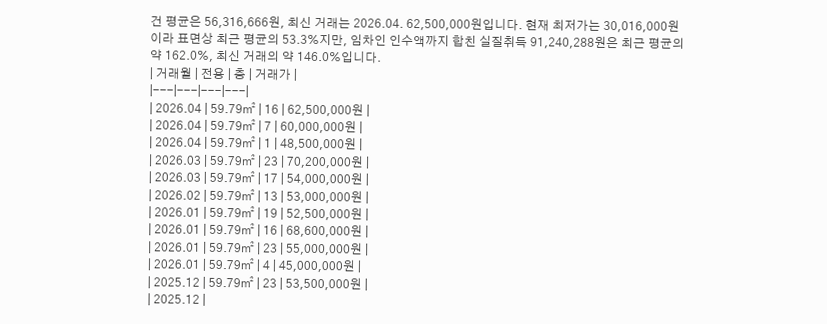건 평균은 56,316,666원, 최신 거래는 2026.04. 62,500,000원입니다. 현재 최저가는 30,016,000원이라 표면상 최근 평균의 53.3%지만, 임차인 인수액까지 합친 실질취득 91,240,288원은 최근 평균의 약 162.0%, 최신 거래의 약 146.0%입니다.
| 거래월 | 전용 | 층 | 거래가 |
|---|---|---|---|
| 2026.04 | 59.79㎡ | 16 | 62,500,000원 |
| 2026.04 | 59.79㎡ | 7 | 60,000,000원 |
| 2026.04 | 59.79㎡ | 1 | 48,500,000원 |
| 2026.03 | 59.79㎡ | 23 | 70,200,000원 |
| 2026.03 | 59.79㎡ | 17 | 54,000,000원 |
| 2026.02 | 59.79㎡ | 13 | 53,000,000원 |
| 2026.01 | 59.79㎡ | 19 | 52,500,000원 |
| 2026.01 | 59.79㎡ | 16 | 68,600,000원 |
| 2026.01 | 59.79㎡ | 23 | 55,000,000원 |
| 2026.01 | 59.79㎡ | 4 | 45,000,000원 |
| 2025.12 | 59.79㎡ | 23 | 53,500,000원 |
| 2025.12 |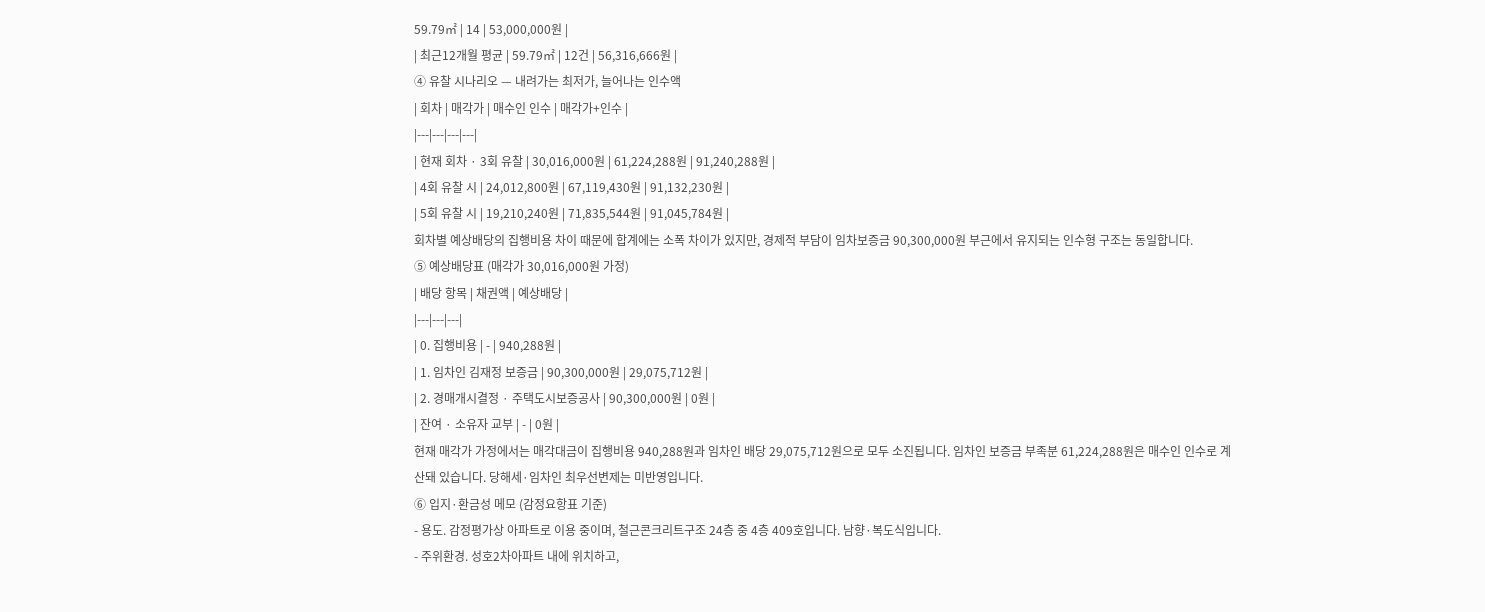59.79㎡ | 14 | 53,000,000원 |
| 최근12개월 평균 | 59.79㎡ | 12건 | 56,316,666원 |
④ 유찰 시나리오 — 내려가는 최저가, 늘어나는 인수액
| 회차 | 매각가 | 매수인 인수 | 매각가+인수 |
|---|---|---|---|
| 현재 회차 · 3회 유찰 | 30,016,000원 | 61,224,288원 | 91,240,288원 |
| 4회 유찰 시 | 24,012,800원 | 67,119,430원 | 91,132,230원 |
| 5회 유찰 시 | 19,210,240원 | 71,835,544원 | 91,045,784원 |
회차별 예상배당의 집행비용 차이 때문에 합계에는 소폭 차이가 있지만, 경제적 부담이 임차보증금 90,300,000원 부근에서 유지되는 인수형 구조는 동일합니다.
⑤ 예상배당표 (매각가 30,016,000원 가정)
| 배당 항목 | 채권액 | 예상배당 |
|---|---|---|
| 0. 집행비용 | - | 940,288원 |
| 1. 임차인 김재정 보증금 | 90,300,000원 | 29,075,712원 |
| 2. 경매개시결정 · 주택도시보증공사 | 90,300,000원 | 0원 |
| 잔여 · 소유자 교부 | - | 0원 |
현재 매각가 가정에서는 매각대금이 집행비용 940,288원과 임차인 배당 29,075,712원으로 모두 소진됩니다. 임차인 보증금 부족분 61,224,288원은 매수인 인수로 계산돼 있습니다. 당해세·임차인 최우선변제는 미반영입니다.
⑥ 입지·환금성 메모 (감정요항표 기준)
- 용도. 감정평가상 아파트로 이용 중이며, 철근콘크리트구조 24층 중 4층 409호입니다. 남향·복도식입니다.
- 주위환경. 성호2차아파트 내에 위치하고,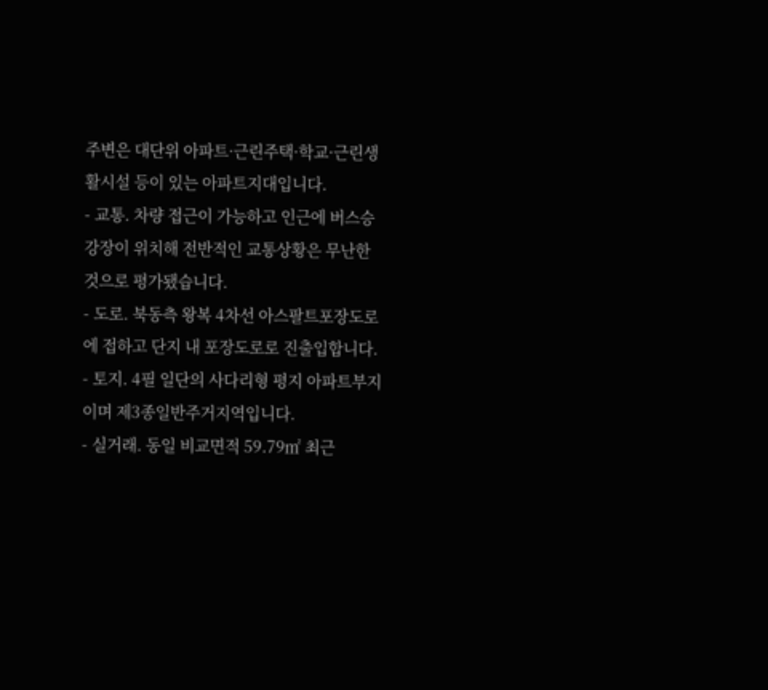주변은 대단위 아파트·근린주택·학교·근린생활시설 등이 있는 아파트지대입니다.
- 교통. 차량 접근이 가능하고 인근에 버스승강장이 위치해 전반적인 교통상황은 무난한 것으로 평가됐습니다.
- 도로. 북동측 왕복 4차선 아스팔트포장도로에 접하고 단지 내 포장도로로 진출입합니다.
- 토지. 4필 일단의 사다리형 평지 아파트부지이며 제3종일반주거지역입니다.
- 실거래. 동일 비교면적 59.79㎡ 최근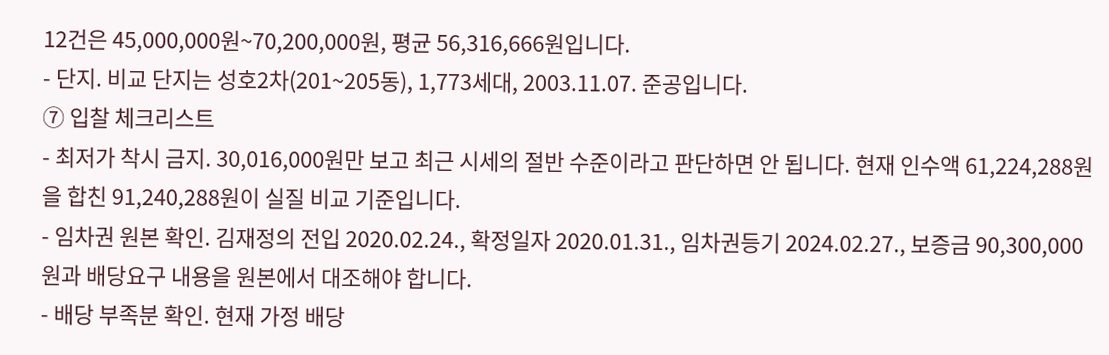12건은 45,000,000원~70,200,000원, 평균 56,316,666원입니다.
- 단지. 비교 단지는 성호2차(201~205동), 1,773세대, 2003.11.07. 준공입니다.
⑦ 입찰 체크리스트
- 최저가 착시 금지. 30,016,000원만 보고 최근 시세의 절반 수준이라고 판단하면 안 됩니다. 현재 인수액 61,224,288원을 합친 91,240,288원이 실질 비교 기준입니다.
- 임차권 원본 확인. 김재정의 전입 2020.02.24., 확정일자 2020.01.31., 임차권등기 2024.02.27., 보증금 90,300,000원과 배당요구 내용을 원본에서 대조해야 합니다.
- 배당 부족분 확인. 현재 가정 배당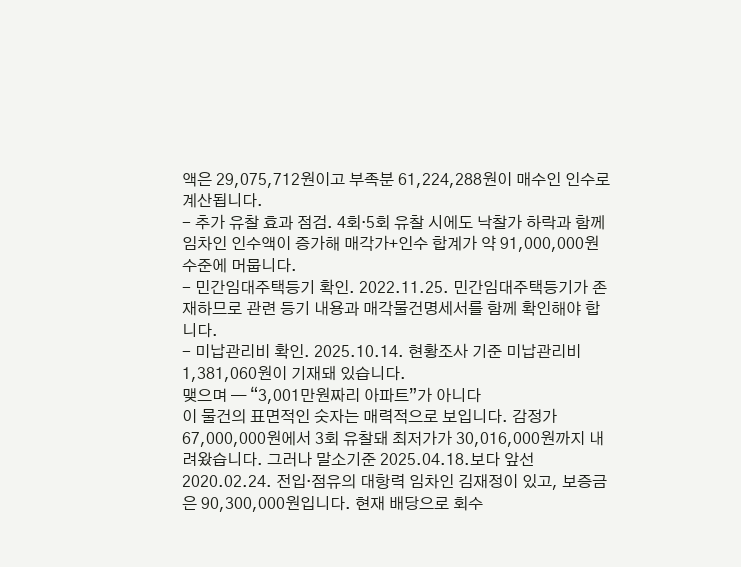액은 29,075,712원이고 부족분 61,224,288원이 매수인 인수로 계산됩니다.
- 추가 유찰 효과 점검. 4회·5회 유찰 시에도 낙찰가 하락과 함께 임차인 인수액이 증가해 매각가+인수 합계가 약 91,000,000원 수준에 머뭅니다.
- 민간임대주택등기 확인. 2022.11.25. 민간임대주택등기가 존재하므로 관련 등기 내용과 매각물건명세서를 함께 확인해야 합니다.
- 미납관리비 확인. 2025.10.14. 현황조사 기준 미납관리비 1,381,060원이 기재돼 있습니다.
맺으며 — “3,001만원짜리 아파트”가 아니다
이 물건의 표면적인 숫자는 매력적으로 보입니다. 감정가 67,000,000원에서 3회 유찰돼 최저가가 30,016,000원까지 내려왔습니다. 그러나 말소기준 2025.04.18.보다 앞선 2020.02.24. 전입·점유의 대항력 임차인 김재정이 있고, 보증금은 90,300,000원입니다. 현재 배당으로 회수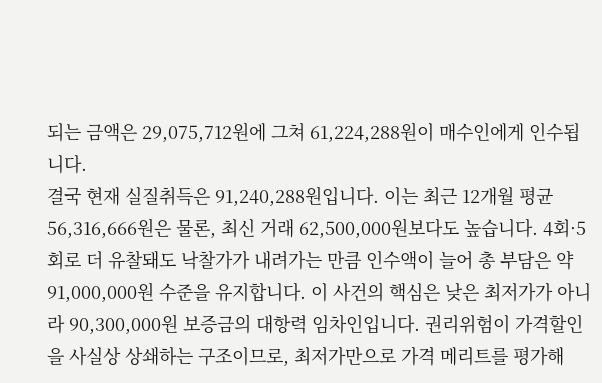되는 금액은 29,075,712원에 그쳐 61,224,288원이 매수인에게 인수됩니다.
결국 현재 실질취득은 91,240,288원입니다. 이는 최근 12개월 평균 56,316,666원은 물론, 최신 거래 62,500,000원보다도 높습니다. 4회·5회로 더 유찰돼도 낙찰가가 내려가는 만큼 인수액이 늘어 총 부담은 약 91,000,000원 수준을 유지합니다. 이 사건의 핵심은 낮은 최저가가 아니라 90,300,000원 보증금의 대항력 임차인입니다. 권리위험이 가격할인을 사실상 상쇄하는 구조이므로, 최저가만으로 가격 메리트를 평가해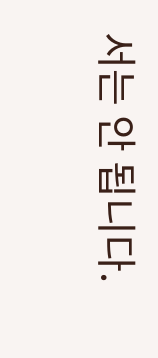서는 안 됩니다.